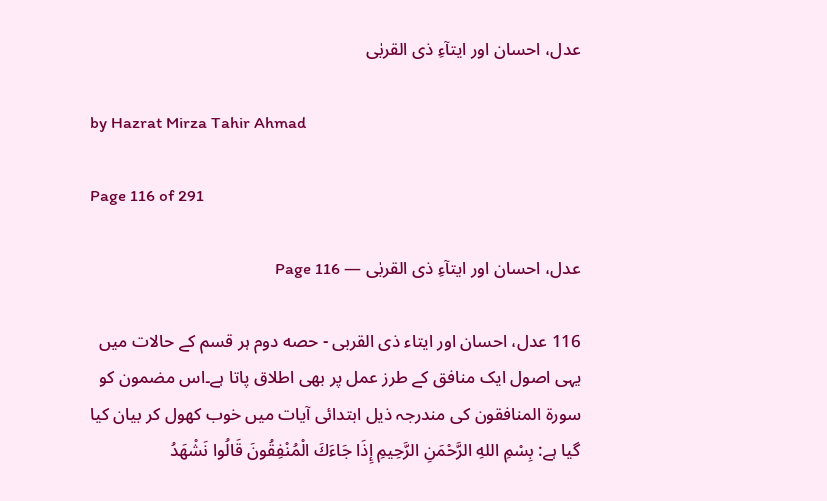عدل، احسان اور ایتآءِ ذی القربٰی

by Hazrat Mirza Tahir Ahmad

Page 116 of 291

عدل، احسان اور ایتآءِ ذی القربٰی — Page 116

116 عدل، احسان اور ایتاء ذى القربى - حصه دوم ہر قسم کے حالات میں یہی اصول ایک منافق کے طرز عمل پر بھی اطلاق پاتا ہے۔اس مضمون کو سورۃ المنافقون کی مندرجہ ذیل ابتدائی آیات میں خوب کھول کر بیان کیا گیا ہے: بِسْمِ اللهِ الرَّحْمَنِ الرَّحِيمِ إِذَا جَاءَكَ الْمُنْفِقُونَ قَالُوا نَشْهَدُ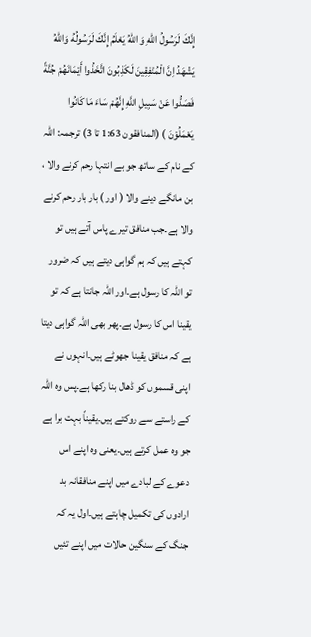إِنَّكَ لَرَسُولُ اللهِ وَ اللهُ يَعْلَمُ إِنَّكَ لَرَسُولُهُ وَاللهُ يَشْهَدُ اِنَّ الْمُنْفِقِينَ لَكَذِبُونَ اتَّخَذُوا أَيْمَانَهُمْ جُنَّةً فَصَدُّوا عَنْ سَبِيلِ اللَّهِ إِنَّهُمْ سَاءَ مَا كَانُوا يَعْمَلُوْنَ ) (المنافقون 1:63 تا 3) ترجمہ: اللہ کے نام کے ساتھ جو بے انتہا رحم کرنے والا ، بن مانگے دینے والا ( اور ) بار بار رحم کرنے والا ہے۔جب منافق تیرے پاس آتے ہیں تو کہتے ہیں کہ ہم گواہی دیتے ہیں کہ ضرور تو اللہ کا رسول ہے۔اور اللہ جانتا ہے کہ تو یقینا اس کا رسول ہے۔پھر بھی اللہ گواہی دیتا ہے کہ منافق یقینا جھوٹے ہیں۔انہوں نے اپنی قسموں کو ڈھال بنا رکھا ہے۔پس وہ اللہ کے راستے سے روکتے ہیں۔یقیناً بہت برا ہے جو وہ عمل کرتے ہیں۔یعنی وہ اپنے اس دعوے کے لبادے میں اپنے منافقانہ بد ارادوں کی تکمیل چاہتے ہیں۔اول یہ کہ جنگ کے سنگین حالات میں اپنے تئیں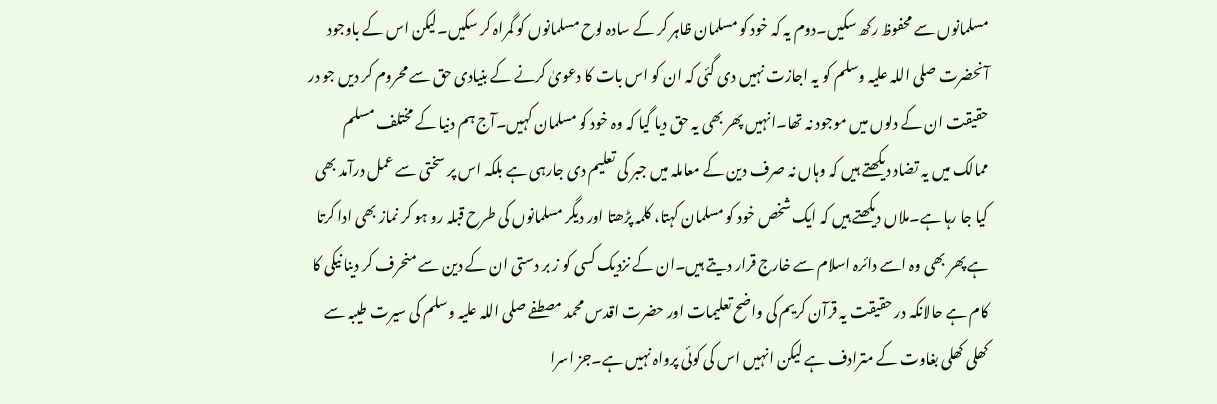مسلمانوں سے محفوظ رکھ سکیں۔دوم یہ کہ خود کو مسلمان ظاہر کر کے سادہ لوح مسلمانوں کو گمراہ کر سکیں۔لیکن اس کے باوجود آنحضرت صلی اللہ علیہ وسلم کو یہ اجازت نہیں دی گئی کہ ان کو اس بات کا دعویٰ کرنے کے بنیادی حق سے محروم کر دیں جو در حقیقت ان کے دلوں میں موجود نہ تھا۔انہیں پھر بھی یہ حق دیا گیا کہ وہ خود کو مسلمان کہیں۔آج ہم دنیا کے مختلف مسلم ممالک میں یہ تضاد دیکھتے ہیں کہ وہاں نہ صرف دین کے معاملہ میں جبر کی تعلیم دی جارہی ہے بلکہ اس پر سختی سے عمل درآمد بھی کیا جا رہا ہے۔ملاں دیکھتے ہیں کہ ایک شخص خود کو مسلمان کہتا، کلمہ پڑھتا اور دیگر مسلمانوں کی طرح قبلہ رو ہو کر نماز بھی ادا کرتا ہے پھر بھی وہ اسے دائرہ اسلام سے خارج قرار دیتے ہیں۔ان کے نزدیک کسی کو ز بر دستی ان کے دین سے منحرف کر دینا نیکی کا کام ہے حالانکہ در حقیقت یہ قرآن کریم کی واضح تعلیمات اور حضرت اقدس محمد مصطفے صلی اللہ علیہ وسلم کی سیرت طیبہ سے کھلی کھلی بغاوت کے مترادف ہے لیکن انہیں اس کی کوئی پرواہ نہیں ہے۔جز اسرا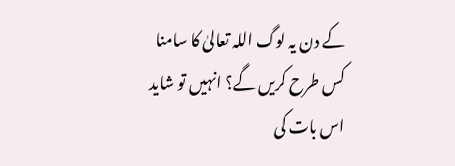کے دن یہ لوگ اللہ تعالیٰ کا سامنا کس طرح کریں گے؟ انہیں تو شاید اس بات کی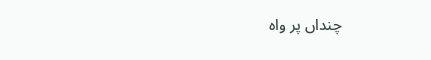چنداں پر واہ